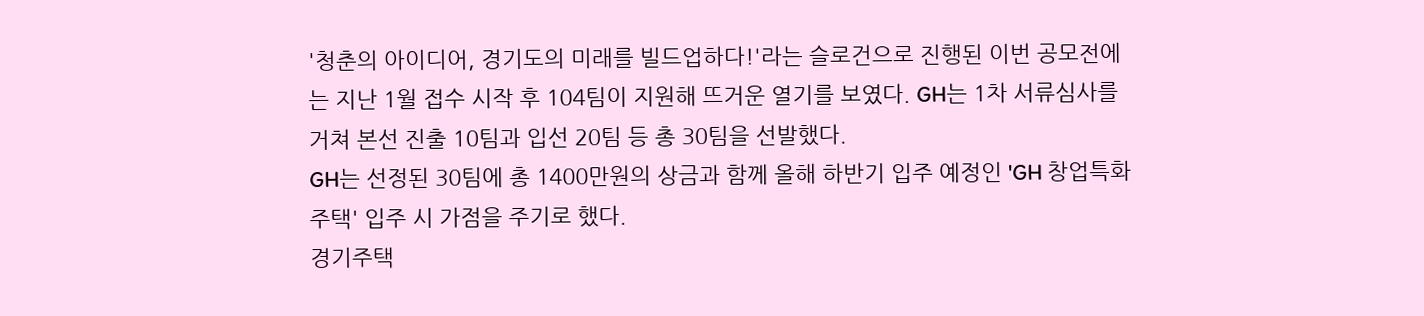'청춘의 아이디어, 경기도의 미래를 빌드업하다!'라는 슬로건으로 진행된 이번 공모전에는 지난 1월 접수 시작 후 104팀이 지원해 뜨거운 열기를 보였다. GH는 1차 서류심사를 거쳐 본선 진출 10팀과 입선 20팀 등 총 30팀을 선발했다.
GH는 선정된 30팀에 총 1400만원의 상금과 함께 올해 하반기 입주 예정인 'GH 창업특화주택' 입주 시 가점을 주기로 했다.
경기주택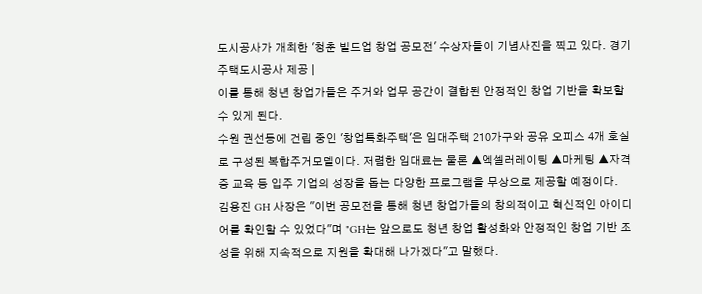도시공사가 개최한 '청춘 빌드업 창업 공모전' 수상자들이 기념사진을 찍고 있다. 경기주택도시공사 제공 |
이를 통해 청년 창업가들은 주거와 업무 공간이 결합된 안정적인 창업 기반을 확보할 수 있게 된다.
수원 권선동에 건립 중인 '창업특화주택'은 임대주택 210가구와 공유 오피스 4개 호실로 구성된 복합주거모델이다. 저렴한 임대료는 물론 ▲엑셀러레이팅 ▲마케팅 ▲자격증 교육 등 입주 기업의 성장을 돕는 다양한 프로그램을 무상으로 제공할 예정이다.
김용진 GH 사장은 "이번 공모전을 통해 청년 창업가들의 창의적이고 혁신적인 아이디어를 확인할 수 있었다"며 "GH는 앞으로도 청년 창업 활성화와 안정적인 창업 기반 조성을 위해 지속적으로 지원을 확대해 나가겠다"고 말했다.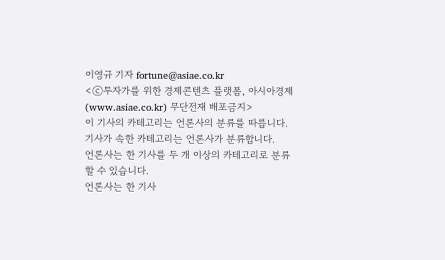이영규 기자 fortune@asiae.co.kr
<ⓒ투자가를 위한 경제콘텐츠 플랫폼, 아시아경제(www.asiae.co.kr) 무단전재 배포금지>
이 기사의 카테고리는 언론사의 분류를 따릅니다.
기사가 속한 카테고리는 언론사가 분류합니다.
언론사는 한 기사를 두 개 이상의 카테고리로 분류할 수 있습니다.
언론사는 한 기사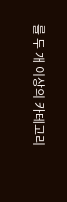를 두 개 이상의 카테고리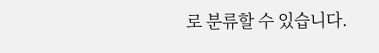로 분류할 수 있습니다.